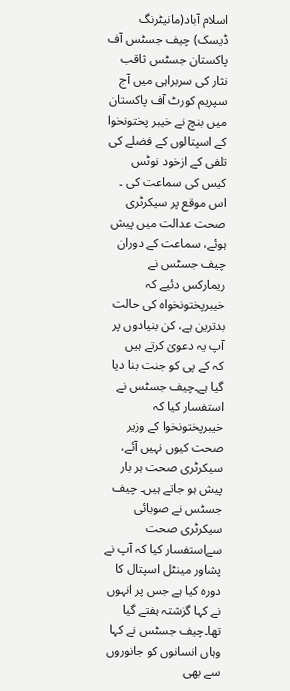اسلام آباد(مانیٹرنگ ڈیسک) چیف جسٹس آف پاکستان جسٹس ثاقب نثار کی سربراہی میں آج سپریم کورٹ آف پاکستان میں بنچ نے خیبر پختونخوا کے اسپتالوں کے فضلے کی تلفی کے ازخود نوٹس کیس کی سماعت کی ۔ اس موقع پر سیکرٹری صحت عدالت میں پیش ہوئے، سماعت کے دوران چیف جسٹس نے ریمارکس دئیے کہ خیبرپختونخواہ کی حالت بدترین ہے، کن بنیادوں پر آپ یہ دعویٰ کرتے ہیں
کہ کے پی کو جنت بنا دیا گیا ہے۔چیف جسٹس نے استفسار کیا کہ خیبرپختونخوا کے وزیر صحت کیوں نہیں آئے، سیکرٹری صحت ہر بار پیش ہو جاتے ہیں۔ چیف جسٹس نے صوبائی سیکرٹری صحت سےاستفسار کیا کہ آپ نے پشاور مینٹل اسپتال کا دورہ کیا ہے جس پر انہوں نے کہا گزشتہ ہفتے گیا تھا۔چیف جسٹس نے کہا وہاں انسانوں کو جانوروں سے بھی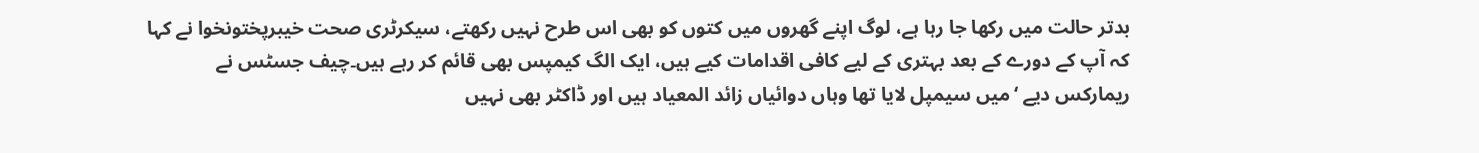بدتر حالت میں رکھا جا رہا ہے، لوگ اپنے گھروں میں کتوں کو بھی اس طرح نہیں رکھتے، سیکرٹری صحت خیبرپختونخوا نے کہا کہ آپ کے دورے کے بعد بہتری کے لیے کافی اقدامات کیے ہیں، ایک الگ کیمپس بھی قائم کر رہے ہیں۔چیف جسٹس نے ریمارکس دیے ‘میں سیمپل لایا تھا وہاں دوائیاں زائد المعیاد ہیں اور ڈاکٹر بھی نہیں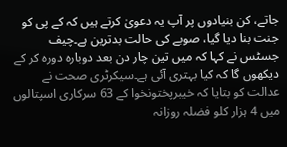جاتے، کن بنیادوں پر آپ یہ دعویٰ کرتے ہیں کہ کے پی کو جنت بنا دیا گیا، صوبے کی حالت بدترین ہے۔چیف جسٹس نے کہا کہ میں تین چار دن بعد دوبارہ دورہ کر کے دیکھوں گا کہ کیا بہتری آئی ہے۔سیکرٹری صحت نے عدالت کو بتایا کہ خیبرپختونخوا کے 63 سرکاری اسپتالوں میں 4 ہزار کلو فضلہ روزانہ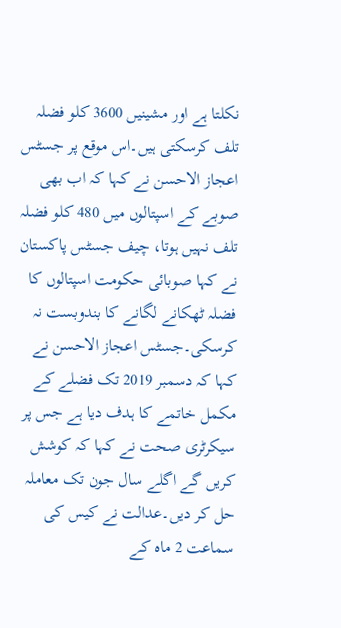نکلتا ہے اور مشینیں 3600 کلو فضلہ تلف کرسکتی ہیں۔اس موقع پر جسٹس اعجاز الاحسن نے کہا کہ اب بھی صوبے کے اسپتالوں میں 480 کلو فضلہ تلف نہیں ہوتا، چیف جسٹس پاکستان نے کہا صوبائی حکومت اسپتالوں کا فضلہ ٹھکانے لگانے کا بندوبست نہ کرسکی۔جسٹس اعجاز الاحسن نے کہا کہ دسمبر 2019 تک فضلے کے مکمل خاتمے کا ہدف دیا ہے جس پر سیکرٹری صحت نے کہا کہ کوشش کریں گے اگلے سال جون تک معاملہ حل کر دیں۔عدالت نے کیس کی سماعت 2 ماہ کے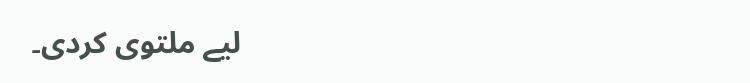لیے ملتوی کردی۔